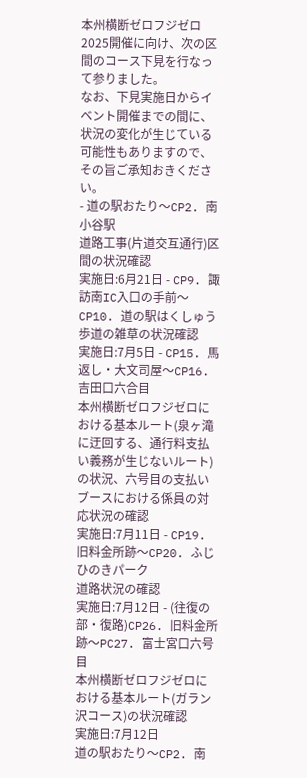本州横断ゼロフジゼロ2025開催に向け、次の区間のコース下見を行なって参りました。
なお、下見実施日からイベント開催までの間に、状況の変化が生じている可能性もありますので、その旨ご承知おきください。
- 道の駅おたり〜CP2. 南小谷駅
道路工事(片道交互通行)区間の状況確認
実施日:6月21日 - CP9. 諏訪南IC入口の手前〜CP10. 道の駅はくしゅう
歩道の雑草の状況確認
実施日:7月5日 - CP15. 馬返し・大文司屋〜CP16. 吉田口六合目
本州横断ゼロフジゼロにおける基本ルート(泉ヶ滝に迂回する、通行料支払い義務が生じないルート)の状況、六号目の支払いブースにおける係員の対応状況の確認
実施日:7月11日 - CP19. 旧料金所跡〜CP20. ふじひのきパーク
道路状況の確認
実施日:7月12日 - (往復の部・復路)CP26. 旧料金所跡〜PC27. 富士宮口六号目
本州横断ゼロフジゼロにおける基本ルート(ガラン沢コース)の状況確認
実施日:7月12日
道の駅おたり〜CP2. 南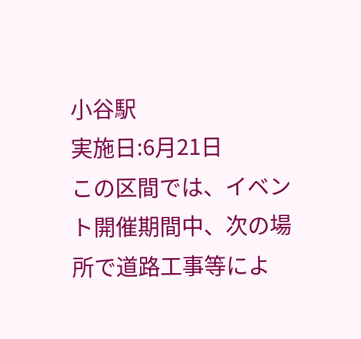小谷駅
実施日:6月21日
この区間では、イベント開催期間中、次の場所で道路工事等によ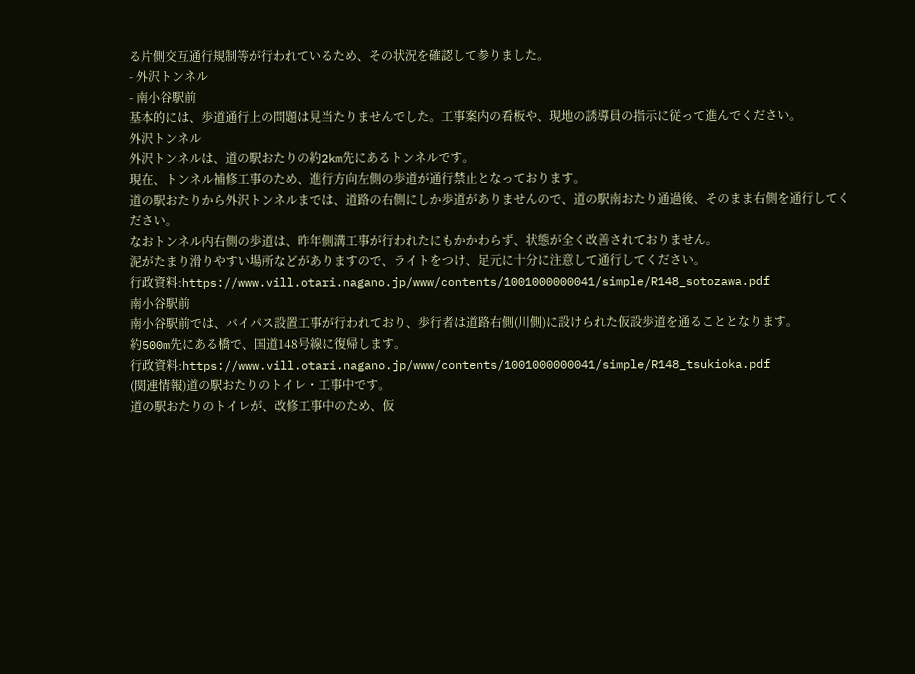る片側交互通行規制等が行われているため、その状況を確認して参りました。
- 外沢トンネル
- 南小谷駅前
基本的には、歩道通行上の問題は見当たりませんでした。工事案内の看板や、現地の誘導員の指示に従って進んでください。
外沢トンネル
外沢トンネルは、道の駅おたりの約2km先にあるトンネルです。
現在、トンネル補修工事のため、進行方向左側の歩道が通行禁止となっております。
道の駅おたりから外沢トンネルまでは、道路の右側にしか歩道がありませんので、道の駅南おたり通過後、そのまま右側を通行してください。
なおトンネル内右側の歩道は、昨年側溝工事が行われたにもかかわらず、状態が全く改善されておりません。
泥がたまり滑りやすい場所などがありますので、ライトをつけ、足元に十分に注意して通行してください。
行政資料:https://www.vill.otari.nagano.jp/www/contents/1001000000041/simple/R148_sotozawa.pdf
南小谷駅前
南小谷駅前では、バイパス設置工事が行われており、歩行者は道路右側(川側)に設けられた仮設歩道を通ることとなります。
約500m先にある橋で、国道148号線に復帰します。
行政資料:https://www.vill.otari.nagano.jp/www/contents/1001000000041/simple/R148_tsukioka.pdf
(関連情報)道の駅おたりのトイレ・工事中です。
道の駅おたりのトイレが、改修工事中のため、仮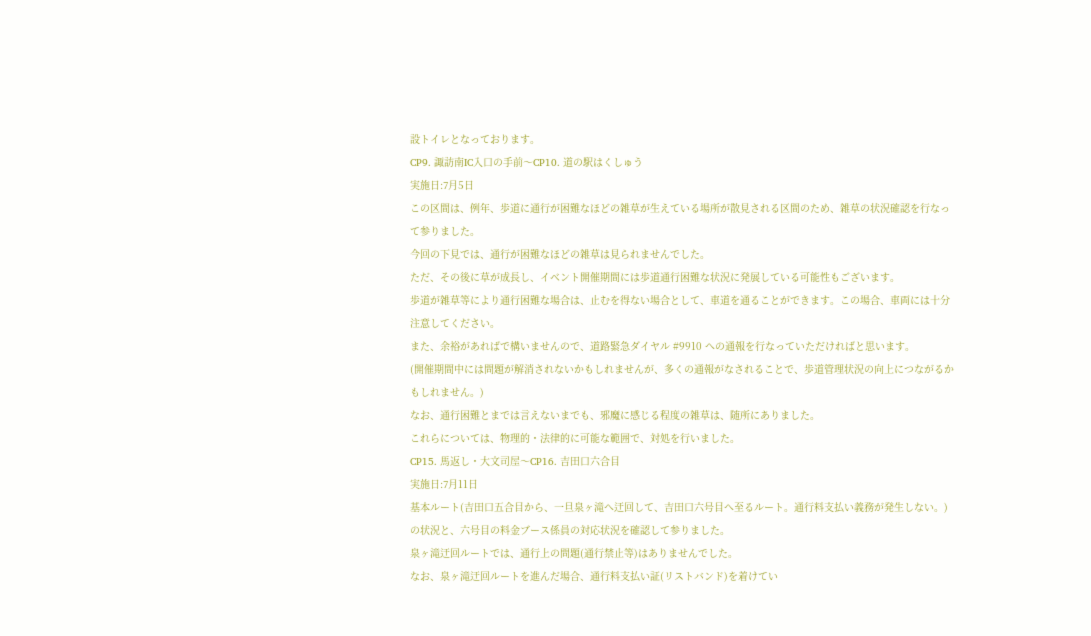設トイレとなっております。
CP9. 諏訪南IC入口の手前〜CP10. 道の駅はくしゅう
実施日:7月5日
この区間は、例年、歩道に通行が困難なほどの雑草が生えている場所が散見される区間のため、雑草の状況確認を行なって参りました。
今回の下見では、通行が困難なほどの雑草は見られませんでした。
ただ、その後に草が成長し、イベント開催期間には歩道通行困難な状況に発展している可能性もございます。
歩道が雑草等により通行困難な場合は、止むを得ない場合として、車道を通ることができます。この場合、車両には十分注意してください。
また、余裕があればで構いませんので、道路緊急ダイヤル #9910 への通報を行なっていただければと思います。
(開催期間中には問題が解消されないかもしれませんが、多くの通報がなされることで、歩道管理状況の向上につながるかもしれません。)
なお、通行困難とまでは言えないまでも、邪魔に感じる程度の雑草は、随所にありました。
これらについては、物理的・法律的に可能な範囲で、対処を行いました。
CP15. 馬返し・大文司屋〜CP16. 吉田口六合目
実施日:7月11日
基本ルート(吉田口五合目から、一旦泉ヶ滝へ迂回して、吉田口六号目へ至るルート。通行料支払い義務が発生しない。)の状況と、六号目の料金ブース係員の対応状況を確認して参りました。
泉ヶ滝迂回ルートでは、通行上の問題(通行禁止等)はありませんでした。
なお、泉ヶ滝迂回ルートを進んだ場合、通行料支払い証(リストバンド)を着けてい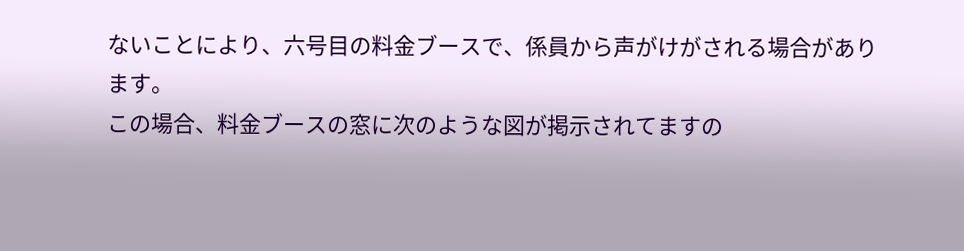ないことにより、六号目の料金ブースで、係員から声がけがされる場合があります。
この場合、料金ブースの窓に次のような図が掲示されてますの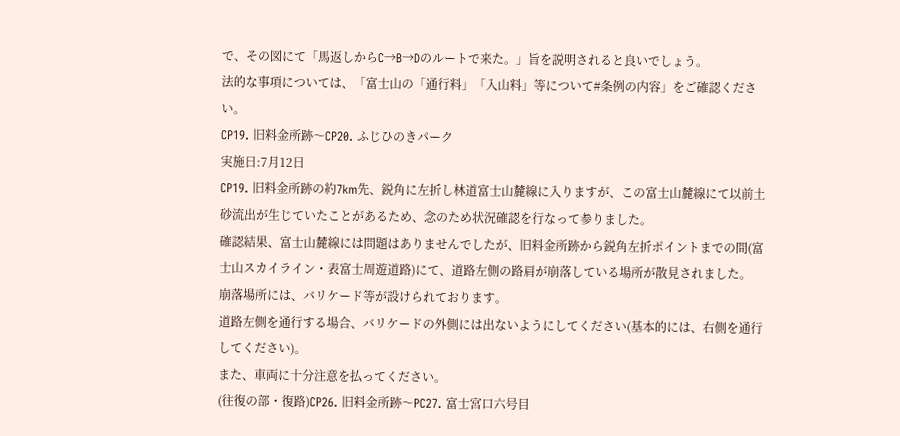で、その図にて「馬返しからC→B→Dのルートで来た。」旨を説明されると良いでしょう。
法的な事項については、「富士山の「通行料」「入山料」等について#条例の内容」をご確認ください。
CP19. 旧料金所跡〜CP20. ふじひのきパーク
実施日:7月12日
CP19. 旧料金所跡の約7km先、鋭角に左折し林道富士山麓線に入りますが、この富士山麓線にて以前土砂流出が生じていたことがあるため、念のため状況確認を行なって参りました。
確認結果、富士山麓線には問題はありませんでしたが、旧料金所跡から鋭角左折ポイントまでの間(富士山スカイライン・表富士周遊道路)にて、道路左側の路肩が崩落している場所が散見されました。
崩落場所には、バリケード等が設けられております。
道路左側を通行する場合、バリケードの外側には出ないようにしてください(基本的には、右側を通行してください)。
また、車両に十分注意を払ってください。
(往復の部・復路)CP26. 旧料金所跡〜PC27. 富士宮口六号目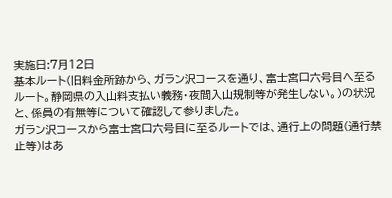実施日:7月12日
基本ルート(旧料金所跡から、ガラン沢コースを通り、富士宮口六号目へ至るルート。静岡県の入山料支払い義務・夜間入山規制等が発生しない。)の状況と、係員の有無等について確認して参りました。
ガラン沢コースから富士宮口六号目に至るルートでは、通行上の問題(通行禁止等)はあ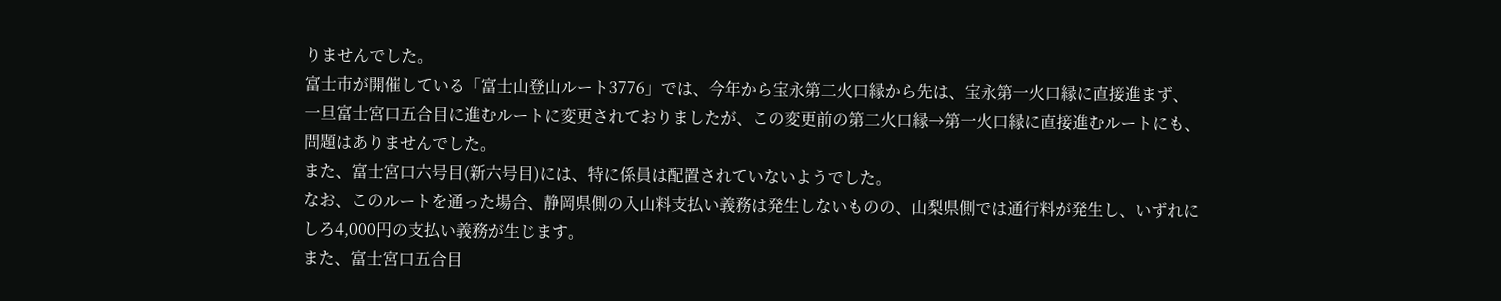りませんでした。
富士市が開催している「富士山登山ルート3776」では、今年から宝永第二火口縁から先は、宝永第一火口縁に直接進まず、一旦富士宮口五合目に進むルートに変更されておりましたが、この変更前の第二火口縁→第一火口縁に直接進むルートにも、問題はありませんでした。
また、富士宮口六号目(新六号目)には、特に係員は配置されていないようでした。
なお、このルートを通った場合、静岡県側の入山料支払い義務は発生しないものの、山梨県側では通行料が発生し、いずれにしろ4,000円の支払い義務が生じます。
また、富士宮口五合目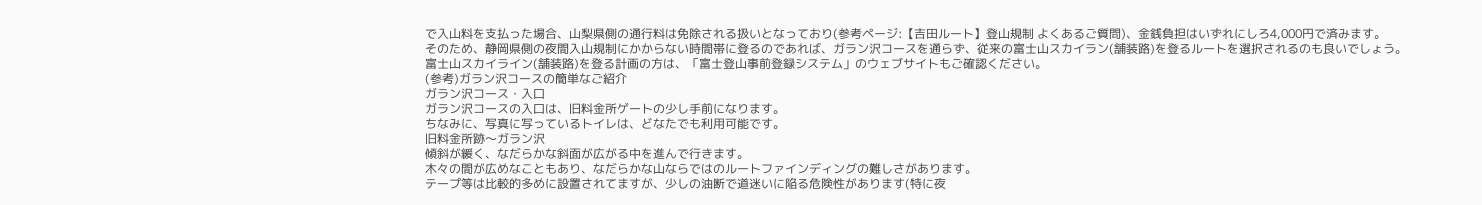で入山料を支払った場合、山梨県側の通行料は免除される扱いとなっており(参考ページ:【吉田ルート】登山規制 よくあるご質問)、金銭負担はいずれにしろ4,000円で済みます。
そのため、静岡県側の夜間入山規制にかからない時間帯に登るのであれば、ガラン沢コースを通らず、従来の富士山スカイラン(舗装路)を登るルートを選択されるのも良いでしょう。
富士山スカイライン(舗装路)を登る計画の方は、「富士登山事前登録システム」のウェブサイトもご確認ください。
(参考)ガラン沢コースの簡単なご紹介
ガラン沢コース・入口
ガラン沢コースの入口は、旧料金所ゲートの少し手前になります。
ちなみに、写真に写っているトイレは、どなたでも利用可能です。
旧料金所跡〜ガラン沢
傾斜が緩く、なだらかな斜面が広がる中を進んで行きます。
木々の間が広めなこともあり、なだらかな山ならではのルートファインディングの難しさがあります。
テープ等は比較的多めに設置されてますが、少しの油断で道迷いに陥る危険性があります(特に夜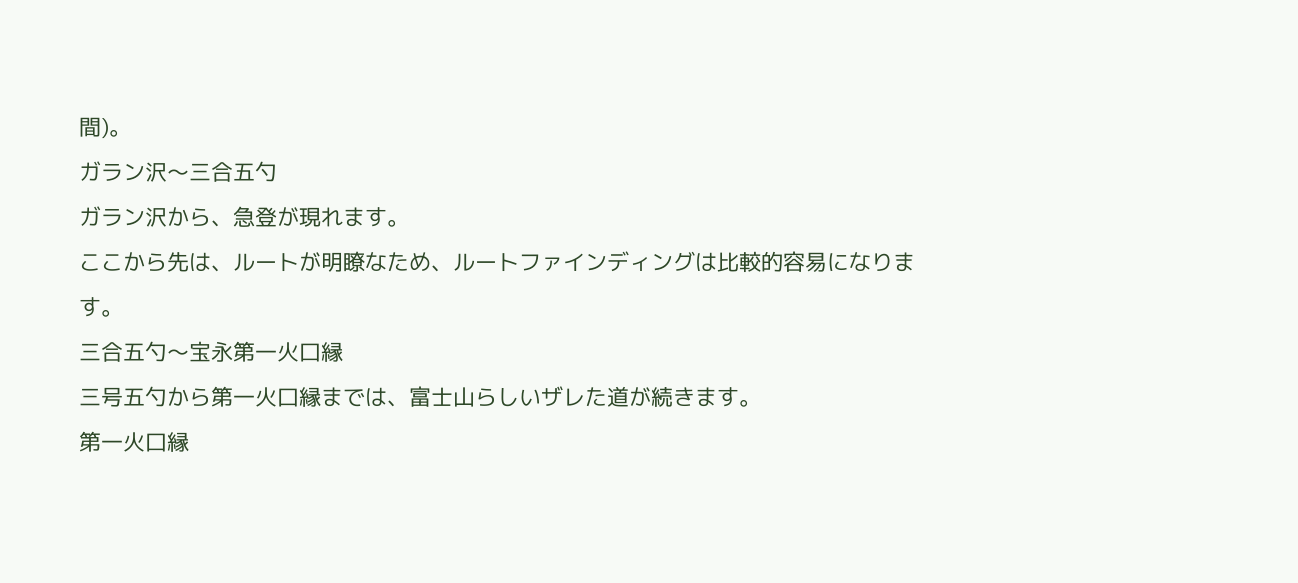間)。
ガラン沢〜三合五勺
ガラン沢から、急登が現れます。
ここから先は、ルートが明瞭なため、ルートファインディングは比較的容易になります。
三合五勺〜宝永第一火口縁
三号五勺から第一火口縁までは、富士山らしいザレた道が続きます。
第一火口縁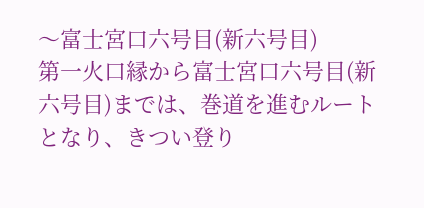〜富士宮口六号目(新六号目)
第一火口縁から富士宮口六号目(新六号目)までは、巻道を進むルートとなり、きつい登り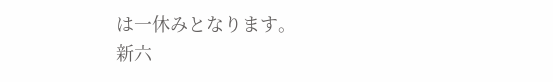は一休みとなります。
新六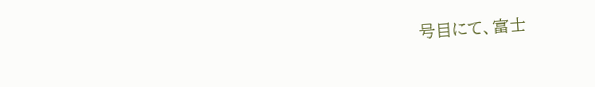号目にて、富士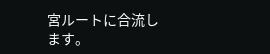宮ルートに合流します。